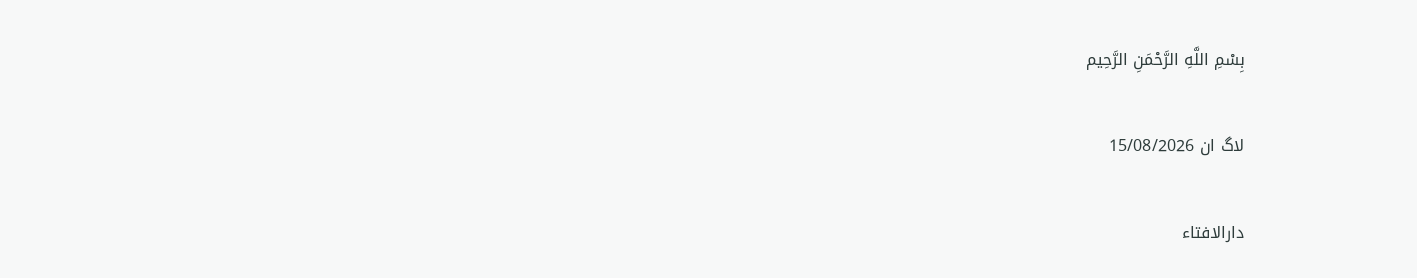بِسْمِ اللَّهِ الرَّحْمَنِ الرَّحِيم

لاگ ان 15/08/2026

دارالافتاء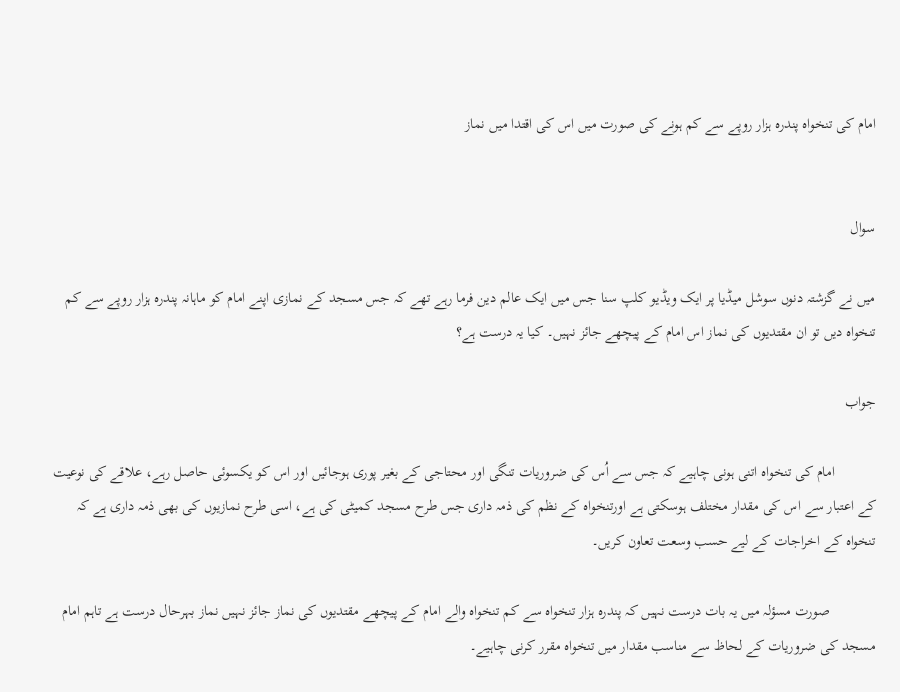امام کی تنخواہ پندرہ ہزار روپے سے کم ہونے کی صورت میں اس کی اقتدا میں نماز


سوال

میں نے گزشتہ دنوں سوشل میڈیا پر ایک ویڈیو کلپ سنا جس میں ایک عالم دین فرما رہے تھے کہ جس مسجد کے نمازی اپنے امام کو ماہانہ پندرہ ہزار روپے سے کم تنخواہ دیں تو ان مقتدیوں کی نماز اس امام کے پیچھے جائز نہیں۔ کیا یہ درست ہے؟

جواب

           امام کی تنخواہ اتنی ہونی چاہیے کہ جس سے اُس کی ضروریات تنگی اور محتاجی کے بغیر پوری ہوجائیں اور اس کو یکسوئی حاصل رہے، علاقے کی نوعیت کے اعتبار سے اس کی مقدار مختلف ہوسکتی ہے اورتنخواہ کے نظم کی ذمہ داری جس طرح مسجد کمیٹی کی ہے، اسی طرح نمازیوں کی بھی ذمہ داری ہے کہ تنخواہ کے اخراجات کے لیے حسب وسعت تعاون کریں۔

            صورت مسؤلہ میں یہ بات درست نہیں کہ پندرہ ہزار تنخواہ سے کم تنخواہ والے امام کے پیچھے مقتدیوں کی نماز جائز نہیں نماز بہرحال درست ہے تاہم امام مسجد کی ضروریات کے لحاظ سے مناسب مقدار میں تنخواہ مقرر کرنی چاہیے۔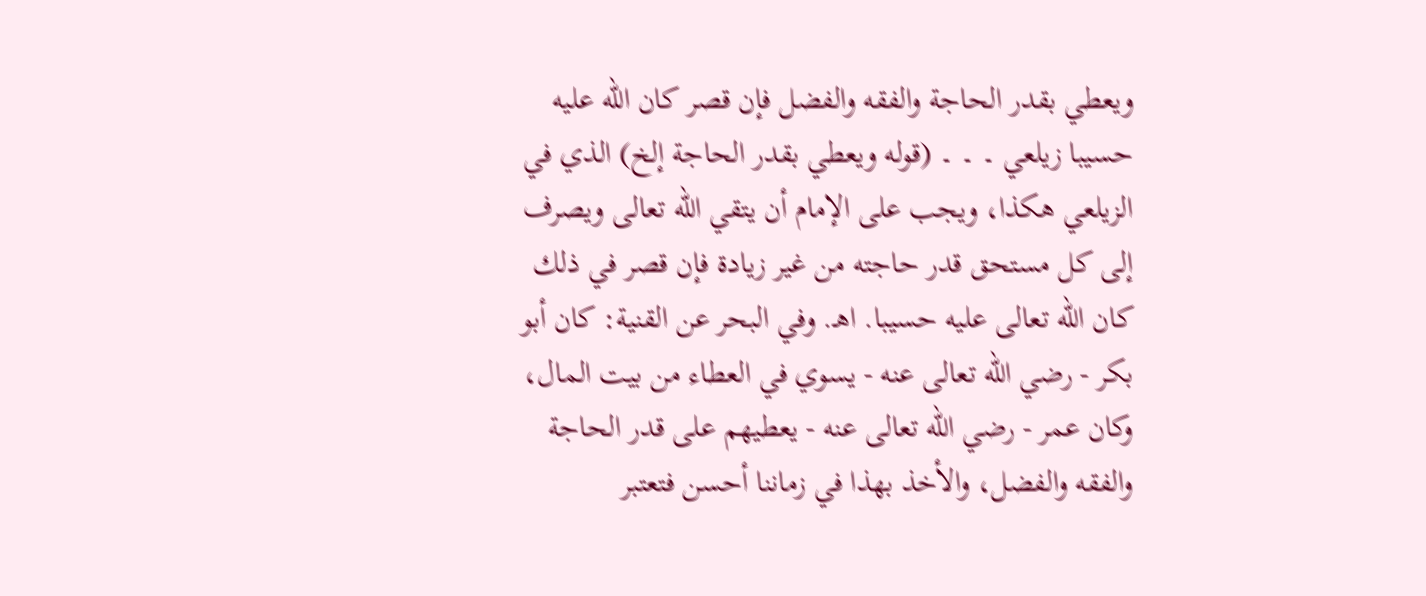ويعطي بقدر الحاجة والفقه والفضل فإن قصر كان الله عليه حسيبا زيلعي ۔ ۔ ۔ (قوله ويعطي بقدر الحاجة إلخ) الذي في الزيلعي هكذا، ويجب على الإمام أن يتقي الله تعالى ويصرف إلى كل مستحق قدر حاجته من غير زيادة فإن قصر في ذلك كان الله تعالى عليه حسيبا. اهـ. وفي البحر عن القنية: كان أبو بكر - رضي الله تعالى عنه - يسوي في العطاء من بيت المال، وكان عمر - رضي الله تعالى عنه - يعطيهم على قدر الحاجة والفقه والفضل، والأخذ بهذا في زماننا أحسن فتعتبر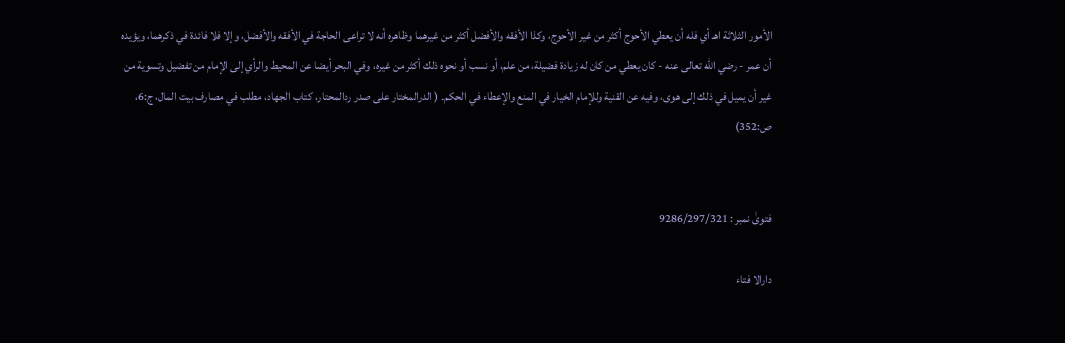الأمور الثلاثة اهـ أي فله أن يعطي الأحوج أكثر من غير الأحوج، وكذا الأفقه والأفضل أكثر من غيرهما وظاهره أنه لا تراعى الحاجة في الأفقه والأفضل، وإلا فلا فائدة في ذكرهما، ويؤيده أن عمر - رضي الله تعالى عنه - كان يعطي من كان له زيادة فضيلة، من علم، أو نسب أو نحوه ذلك أكثر من غيره، وفي البحر أيضا عن المحيط والرأي إلى الإمام من تفضيل وتسوية من غير أن يميل في ذلك إلى هوى، وفيه عن القنية وللإمام الخيار في المنع والإعطاء في الحكم۔ ( الدرالمختار على صدر ردالمحتار، كتاب الجهاد، مطلب في مصارف بيت المال، ج:6، ص:352)


فتویٰ نمبر : 9286/297/321

دارالا فتاء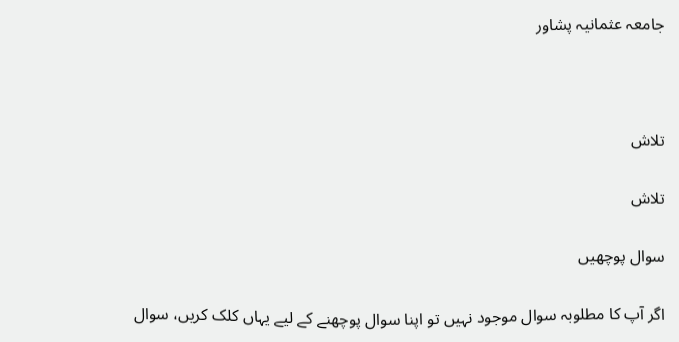جامعہ عثمانیہ پشاور



تلاش

تلاش

سوال پوچھیں

اگر آپ کا مطلوبہ سوال موجود نہیں تو اپنا سوال پوچھنے کے لیے یہاں کلک کریں، سوال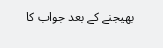بھیجنے کے بعد جواب کا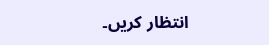انتظار کریں۔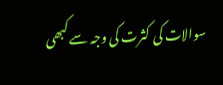سوالات کی کثرت کی وجہ سے کبھی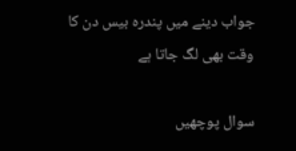جواب دینے میں پندرہ بیس دن کا وقت بھی لگ جاتا ہے

سوال پوچھیں